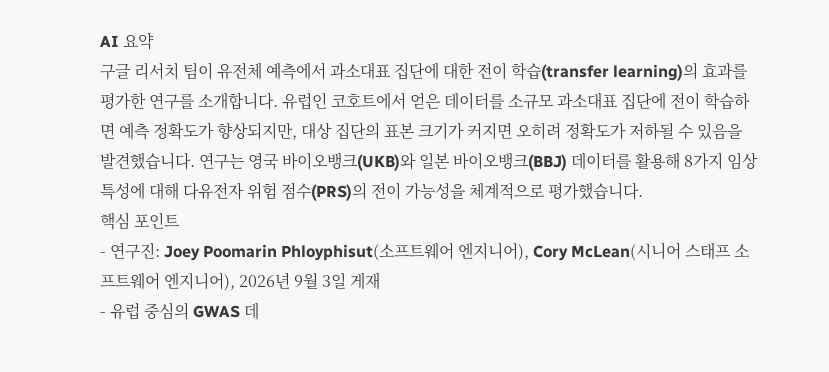AI 요약
구글 리서치 팀이 유전체 예측에서 과소대표 집단에 대한 전이 학습(transfer learning)의 효과를 평가한 연구를 소개합니다. 유럽인 코호트에서 얻은 데이터를 소규모 과소대표 집단에 전이 학습하면 예측 정확도가 향상되지만, 대상 집단의 표본 크기가 커지면 오히려 정확도가 저하될 수 있음을 발견했습니다. 연구는 영국 바이오뱅크(UKB)와 일본 바이오뱅크(BBJ) 데이터를 활용해 8가지 임상 특성에 대해 다유전자 위험 점수(PRS)의 전이 가능성을 체계적으로 평가했습니다.
핵심 포인트
- 연구진: Joey Poomarin Phloyphisut(소프트웨어 엔지니어), Cory McLean(시니어 스태프 소프트웨어 엔지니어), 2026년 9월 3일 게재
- 유럽 중심의 GWAS 데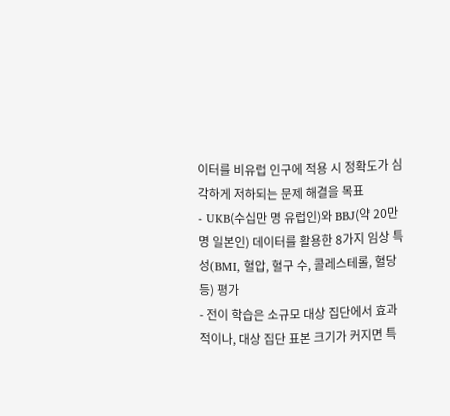이터를 비유럽 인구에 적용 시 정확도가 심각하게 저하되는 문제 해결을 목표
- UKB(수십만 명 유럽인)와 BBJ(약 20만 명 일본인) 데이터를 활용한 8가지 임상 특성(BMI, 혈압, 혈구 수, 콜레스테롤, 혈당 등) 평가
- 전이 학습은 소규모 대상 집단에서 효과적이나, 대상 집단 표본 크기가 커지면 특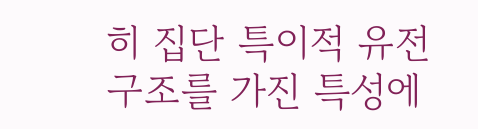히 집단 특이적 유전 구조를 가진 특성에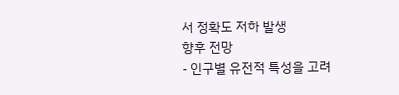서 정확도 저하 발생
향후 전망
- 인구별 유전적 특성을 고려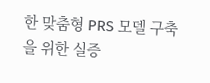한 맞춤형 PRS 모델 구축을 위한 실증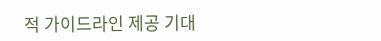적 가이드라인 제공 기대